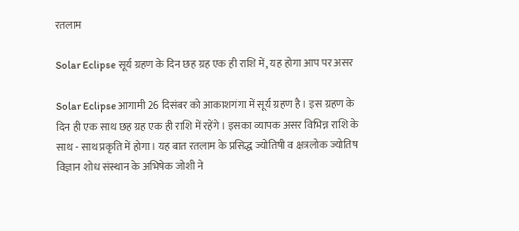रतलाम

Solar Eclipse सूर्य ग्रहण के दिन छह ग्रह एक ही राशि में, यह होगा आप पर असर

Solar Eclipse आगामी 26 दिसंबर को आकाशगंगा में सूर्य ग्रहण है। इस ग्रहण के दिन ही एक साथ छह ग्रह एक ही राशि में रहेंगे। इसका व्यापक असर विभिन्न राशि के साथ - साथ प्रकृति में होगा। यह बात रतलाम के प्रसिद्ध ज्योतिषी व क्षत्रलोक ज्योतिष विज्ञान शोध संस्थान के अभिषेक जोशी ने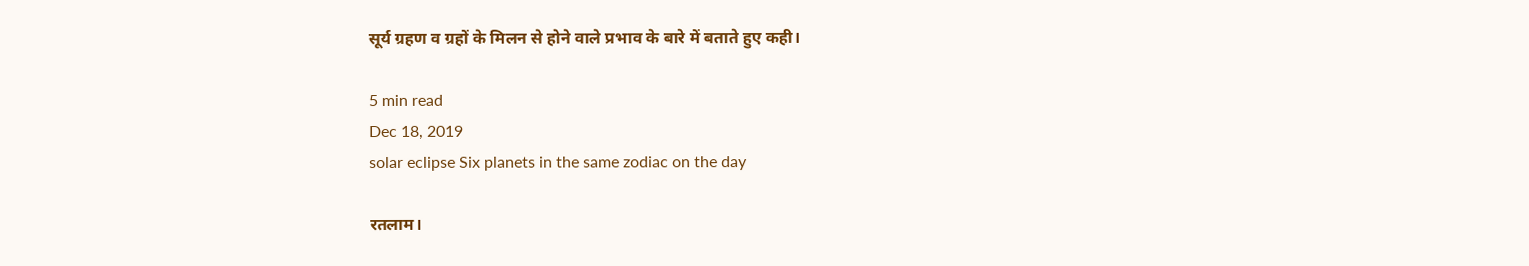सूर्य ग्रहण व ग्रहों के मिलन से होने वाले प्रभाव के बारे में बताते हुए कही।

5 min read
Dec 18, 2019
solar eclipse Six planets in the same zodiac on the day

रतलाम।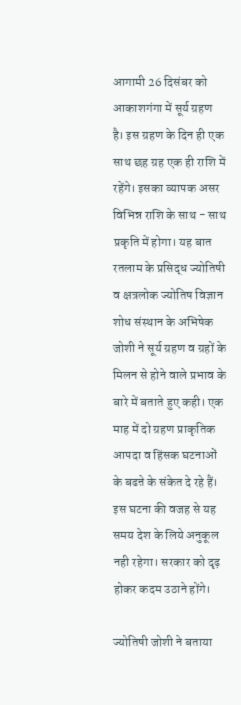आगामी 26 दिसंबर को आकाशगंगा में सूर्य ग्रहण है। इस ग्रहण के दिन ही एक साथ छह ग्रह एक ही राशि में रहेंगे। इसका व्यापक असर विभिन्न राशि के साथ - साथ प्रकृति में होगा। यह बात रतलाम के प्रसिद्ध ज्योतिषी व क्षत्रलोक ज्योतिष विज्ञान शोध संस्थान के अभिषेक जोशी ने सूर्य ग्रहण व ग्रहों के मिलन से होने वाले प्रभाव के बारे में बताते हुए कही। एक माह में दो ग्रहण प्राकृतिक आपदा व हिंसक घटनाओं के बढऩे के संकेत दे रहे हैं। इस घटना की वजह से यह समय देश के लिये अनुकूल नही रहेगा। सरकार को दृढ़ होकर कदम उठाने होंगे।

ज्योतिषी जोशी ने बताया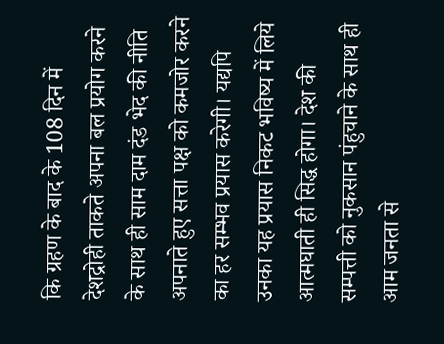कि ग्रहण के बाद के 108 दिन में देशद्रोही ताकते अपना बल प्रयोग करने के साथ ही साम दाम दंड भेद की नीति अपनाते हुए सत्ता पक्ष को कमजोर करने का हर सम्भव प्रयास करेगी। यद्यपि उनका यह प्रयास निकट भविष्य में लिये आत्मघाती ही सिद्ध होगा। देश की सम्पत्ती को नुकसान पंहुचाने के साथ ही आम जनता से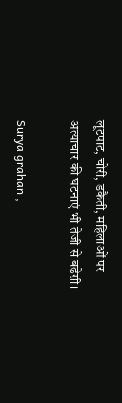लूटपाट, चोरी, डकैती, महिलाओं पर अत्याचार की घटनाएं भी तेजी से बढेग़ी।

Surya grahan ,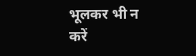भूलकर भी न करें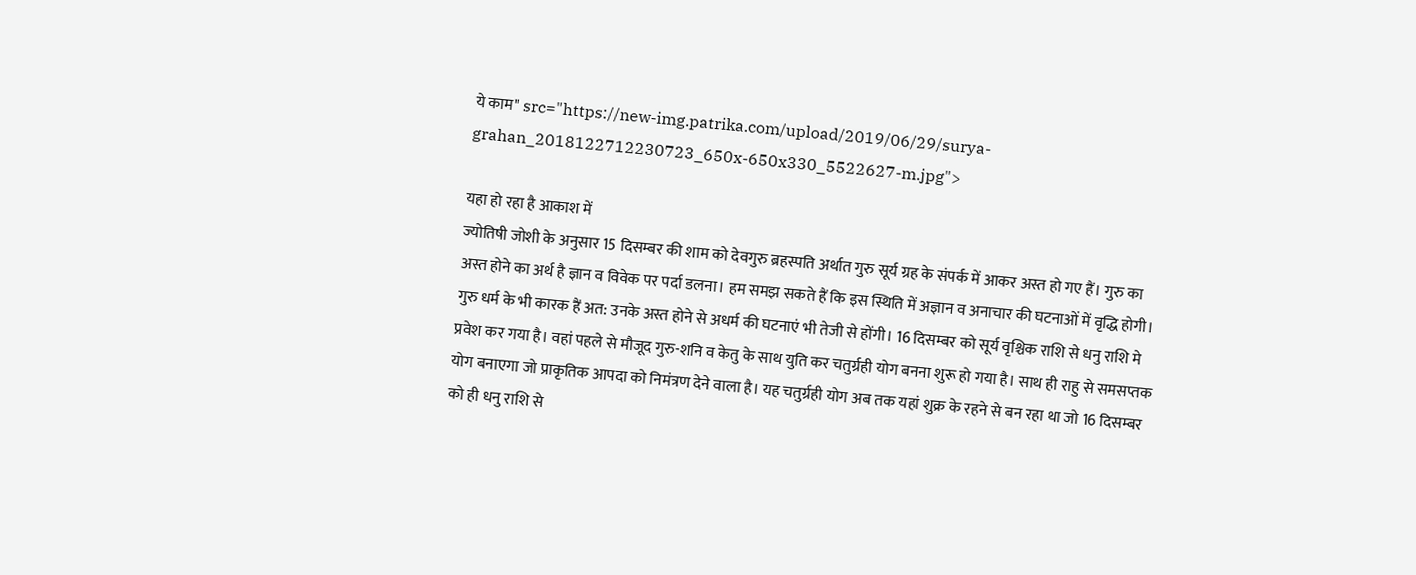ये काम" src="https://new-img.patrika.com/upload/2019/06/29/surya-grahan_2018122712230723_650x-650x330_5522627-m.jpg">

यहा हो रहा है आकाश में
ज्योतिषी जोशी के अनुसार 15 दिसम्बर की शाम को देवगुरु ब्रहस्पति अर्थात गुरु सूर्य ग्रह के संपर्क में आकर अस्त हो गए हैं। गुरु का अस्त होने का अर्थ है ज्ञान व विवेक पर पर्दा डलना। हम समझ सकते हैं कि इस स्थिति में अज्ञान व अनाचार की घटनाओं में वृद्धि होगी। गुरु धर्म के भी कारक हैं अत: उनके अस्त होने से अधर्म की घटनाएं भी तेजी से होंगी। 16 दिसम्बर को सूर्य वृश्चिक राशि से धनु राशि मे प्रवेश कर गया है। वहां पहले से मौजूद गुरु-शनि व केतु के साथ युति कर चतुर्ग्रही योग बनना शुरू हो गया है। साथ ही राहु से समसप्तक योग बनाएगा जो प्राकृतिक आपदा को निमंत्रण देने वाला है। यह चतुर्ग्रही योग अब तक यहां शुक्र के रहने से बन रहा था जो 16 दिसम्बर को ही धनु राशि से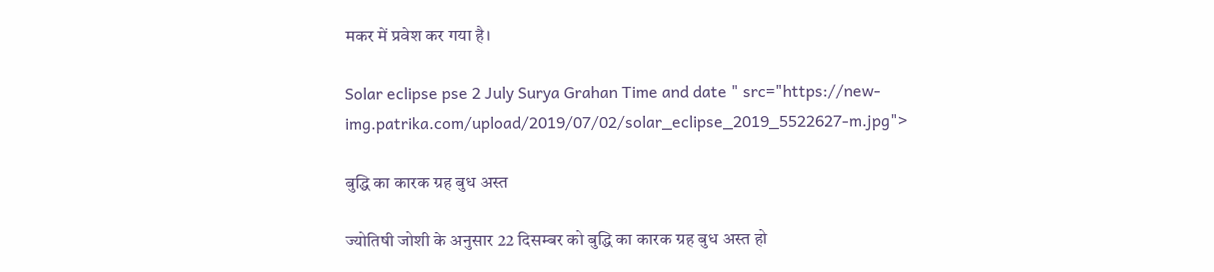मकर में प्रवेश कर गया है।

Solar eclipse pse 2 July Surya Grahan Time and date " src="https://new-img.patrika.com/upload/2019/07/02/solar_eclipse_2019_5522627-m.jpg">

बुद्धि का कारक ग्रह बुध अस्त

ज्योतिषी जोशी के अनुसार 22 दिसम्बर को बुद्धि का कारक ग्रह बुध अस्त हो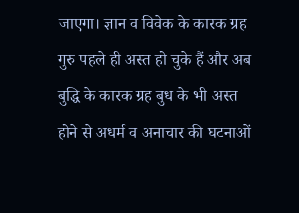जाएगा। ज्ञान व विवेक के कारक ग्रह गुरु पहले ही अस्त हो चुके हैं और अब बुद्धि के कारक ग्रह बुध के भी अस्त होने से अधर्म व अनाचार की घटनाओं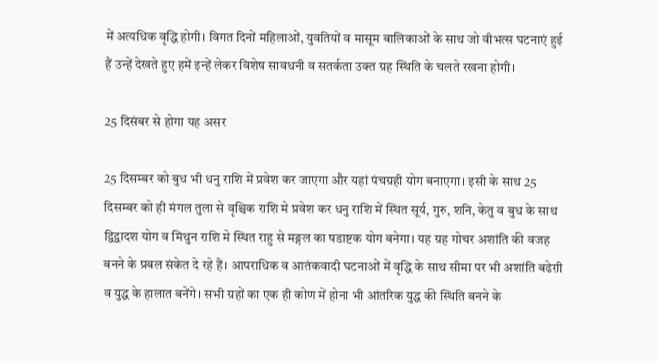में अत्यधिक वृद्धि होगी। विगत दिनों महिलाओं, युवतियों व मासूम बालिकाओं के साथ जो वीभत्स घटनाएं हुई हैं उन्हें देखते हुए हमें इन्हें लेकर विशेष सावधनी व सतर्कता उक्त ग्रह स्थिति के चलते रखना होगी।

25 दिसंबर से होगा यह असर

25 दिसम्बर को बुध भी धनु राशि में प्रवेश कर जाएगा और यहां पंचग्रही योग बनाएगा। इसी के साथ 25 दिसम्बर को ही मंगल तुला से वृश्चिक राशि मे प्रवेश कर धनु राशि में स्थित सूर्य, गुरु, शनि, केतु व बुध के साथ द्विद्वादश योग व मिथुन राशि मे स्थित राहु से मङ्गल का षडाष्टक योग बनेगा। यह ग्रह गोचर अशांति की वजह बनने के प्रबल संकेत दे रहे हैं। आपराधिक व आतंकवादी घटनाओं में वृद्धि के साथ सीमा पर भी अशांति बढेग़ी व युद्ध के हालात बनेंगे। सभी ग्रहों का एक ही कोण में होना भी आंतरिक युद्ध की स्थिति बनने के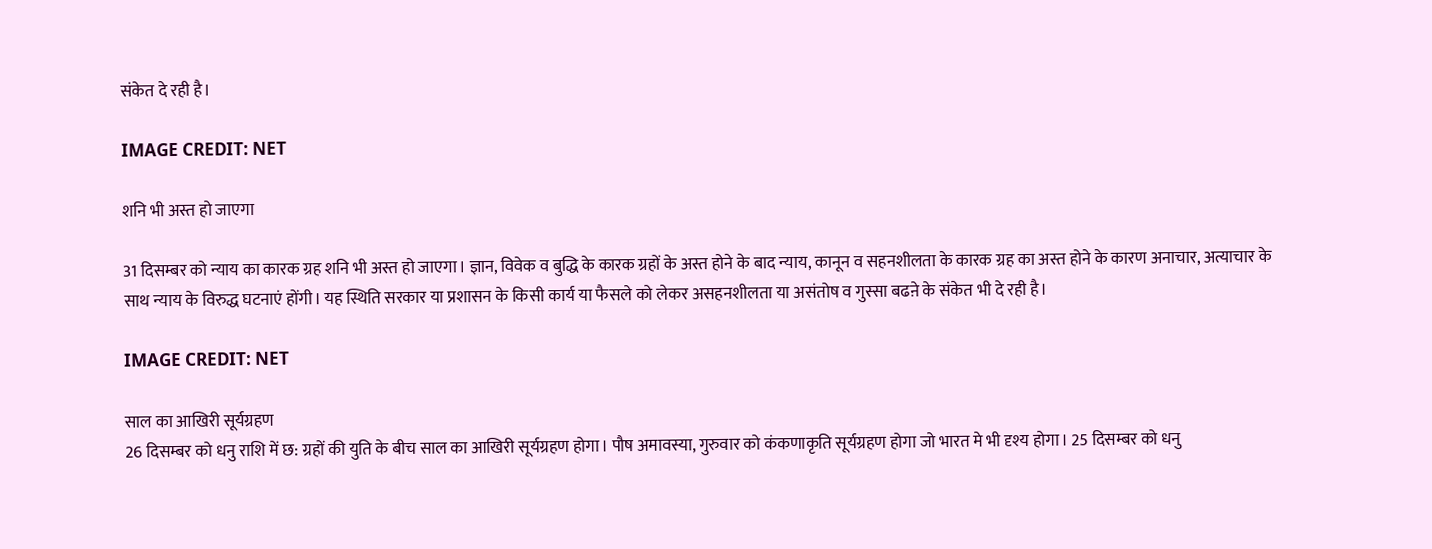संकेत दे रही है।

IMAGE CREDIT: NET

शनि भी अस्त हो जाएगा

31 दिसम्बर को न्याय का कारक ग्रह शनि भी अस्त हो जाएगा। ज्ञान, विवेक व बुद्धि के कारक ग्रहों के अस्त होने के बाद न्याय, कानून व सहनशीलता के कारक ग्रह का अस्त होने के कारण अनाचार, अत्याचार के साथ न्याय के विरुद्ध घटनाएं होंगी। यह स्थिति सरकार या प्रशासन के किसी कार्य या फैसले को लेकर असहनशीलता या असंतोष व गुस्सा बढऩे के संकेत भी दे रही है।

IMAGE CREDIT: NET

साल का आखिरी सूर्यग्रहण
26 दिसम्बर को धनु राशि में छ: ग्रहों की युति के बीच साल का आखिरी सूर्यग्रहण होगा। पौष अमावस्या, गुरुवार को कंकणाकृति सूर्यग्रहण होगा जो भारत मे भी दृश्य होगा। 25 दिसम्बर को धनु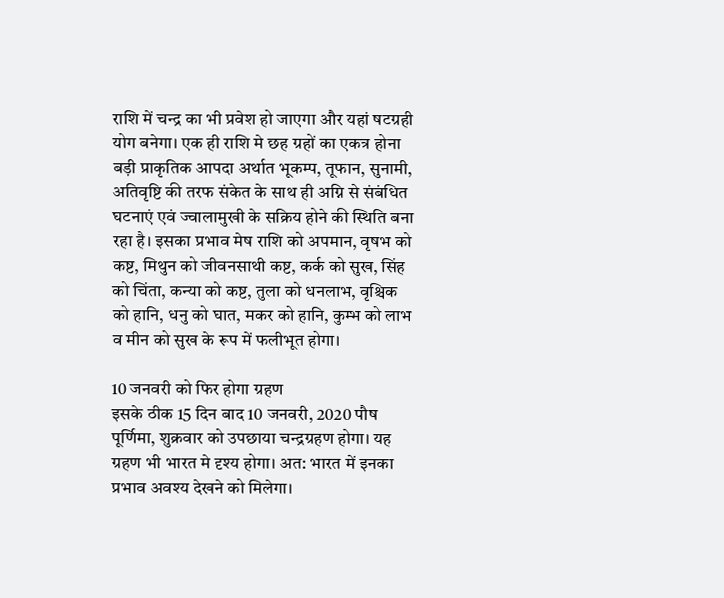राशि में चन्द्र का भी प्रवेश हो जाएगा और यहां षटग्रही योग बनेगा। एक ही राशि मे छह ग्रहों का एकत्र होना बड़ी प्राकृतिक आपदा अर्थात भूकम्प, तूफान, सुनामी, अतिवृष्टि की तरफ संकेत के साथ ही अग्नि से संबंधित घटनाएं एवं ज्वालामुखी के सक्रिय होने की स्थिति बना रहा है। इसका प्रभाव मेष राशि को अपमान, वृषभ को कष्ट, मिथुन को जीवनसाथी कष्ट, कर्क को सुख, सिंह को चिंता, कन्या को कष्ट, तुला को धनलाभ, वृश्चिक को हानि, धनु को घात, मकर को हानि, कुम्भ को लाभ व मीन को सुख के रूप में फलीभूत होगा।

10 जनवरी को फिर होगा ग्रहण
इसके ठीक 15 दिन बाद 10 जनवरी, 2020 पौष पूर्णिमा, शुक्रवार को उपछाया चन्द्रग्रहण होगा। यह ग्रहण भी भारत मे दृश्य होगा। अत: भारत में इनका प्रभाव अवश्य देखने को मिलेगा।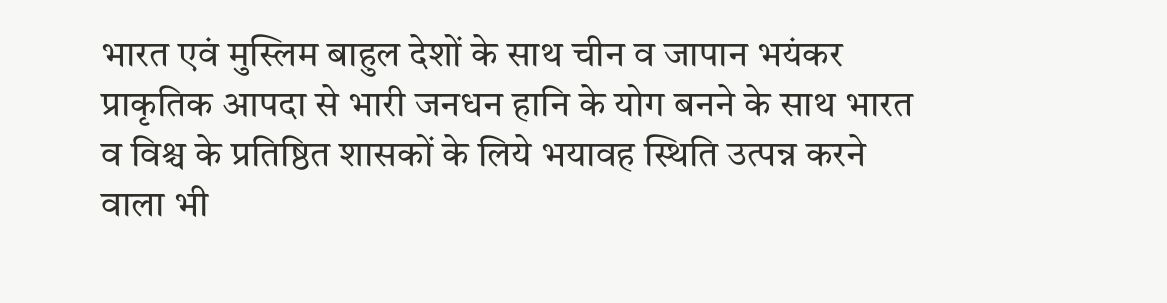भारत एवं मुस्लिम बाहुल देशों के साथ चीन व जापान भयंकर प्राकृतिक आपदा से भारी जनधन हानि के योग बनने के साथ भारत व विश्च के प्रतिष्ठित शासकों के लिये भयावह स्थिति उत्पन्न करने वाला भी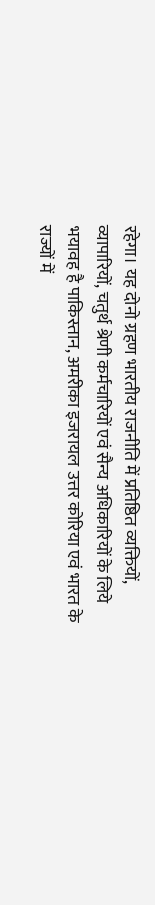रहेगा। यह दोनो ग्रहण भारतीय राजनीति में प्रतिष्ठित व्यक्तियों, व्यापारियों, चतुर्थ श्रेणी कर्मचारियों एवं सैन्य अधिकारियों के लिये भयावह है पाकिस्तान, अमरीका इजरायल उत्तर कोरिया एवं भारत के राज्यों में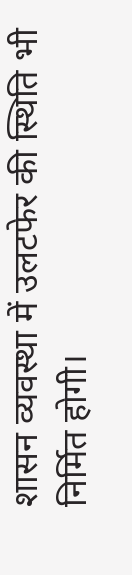शासन व्यवस्था में उलटफेर की स्थिति भी निर्मित होगी।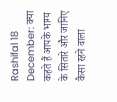Rashifal 18 December: क्या कहते हैं आपके भाग्य के सितारे और जानिए कैसा रहने वाला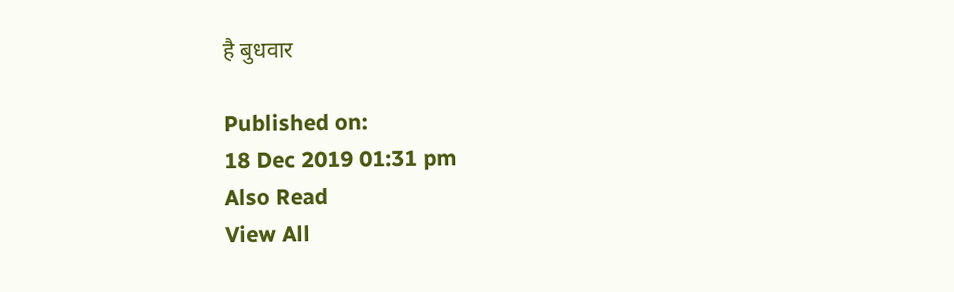है बुधवार

Published on:
18 Dec 2019 01:31 pm
Also Read
View All